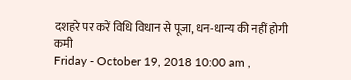दशहरे पर करें विधि विधान से पूजा, धन-धान्य की नहीं होगी कमी
Friday - October 19, 2018 10:00 am ,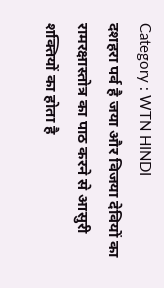Category : WTN HINDI
दशहरा पर्व है जया और विजया देवियों का
रामरक्षास्तोत्र का पाठ करने से आसुरी शक्तियों का होता है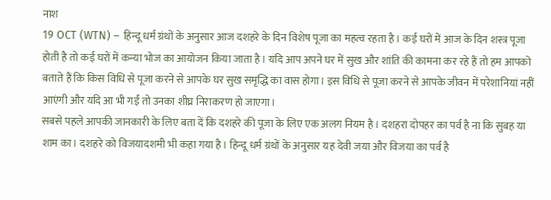नाश
19 OCT (WTN) – हिन्दू धर्म ग्रंथों के अनुसार आज दशहरे के दिन विशेष पूजा का महत्व रहता है। कई घरों में आज के दिन शस्त्र पूजा होती है तो कई घरों में कन्या भोज का आयोजन किया जाता है। यदि आप अपने घर में सुख और शांति की कामना कर रहे हैं तो हम आपको बताते हैं कि किस विधि से पूजा करने से आपके घर सुख समृद्धि का वास होगा। इस विधि से पूजा करने से आपके जीवन में परेशानियां नहीं आएंगी और यदि आ भी गईं तो उनका शीघ्र निराकरण हो जाएगा।
सबसे पहले आपकी जानकारी के लिए बता दें कि दशहरे की पूजा के लिए एक अलग नियम है। दशहरा दोपहर का पर्व है ना कि सुबह या शाम का। दशहरे को विजयादशमी भी कहा गया है। हिन्दू धर्म ग्रंथों के अनुसार यह देवी जया और विजया का पर्व है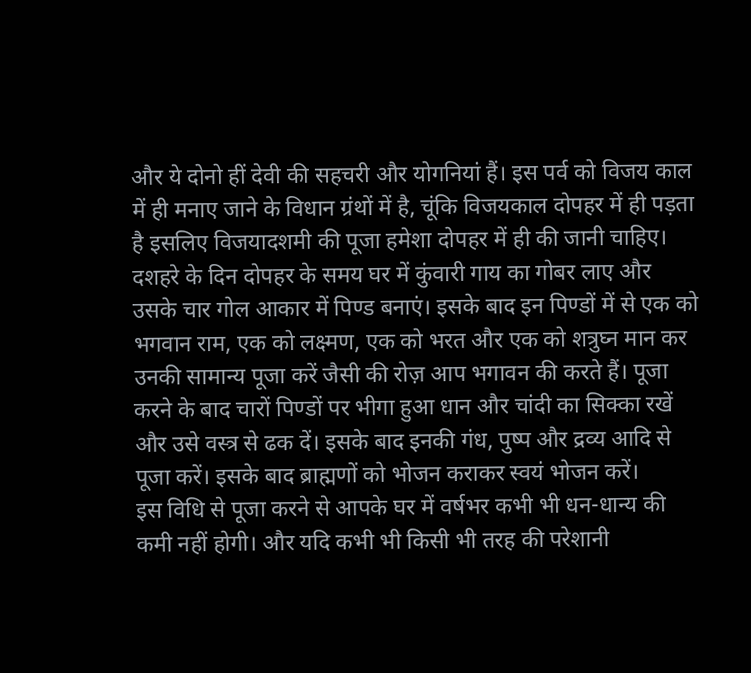और ये दोनो हीं देवी की सहचरी और योगनियां हैं। इस पर्व को विजय काल में ही मनाए जाने के विधान ग्रंथों में है, चूंकि विजयकाल दोपहर में ही पड़ता है इसलिए विजयादशमी की पूजा हमेशा दोपहर में ही की जानी चाहिए।
दशहरे के दिन दोपहर के समय घर में कुंवारी गाय का गोबर लाए और उसके चार गोल आकार में पिण्ड बनाएं। इसके बाद इन पिण्डों में से एक को भगवान राम, एक को लक्ष्मण, एक को भरत और एक को शत्रुघ्न मान कर उनकी सामान्य पूजा करें जैसी की रोज़ आप भगावन की करते हैं। पूजा करने के बाद चारों पिण्डों पर भीगा हुआ धान और चांदी का सिक्का रखें और उसे वस्त्र से ढक दें। इसके बाद इनकी गंध, पुष्प और द्रव्य आदि से पूजा करें। इसके बाद ब्राह्मणों को भोजन कराकर स्वयं भोजन करें।
इस विधि से पूजा करने से आपके घर में वर्षभर कभी भी धन-धान्य की कमी नहीं होगी। और यदि कभी भी किसी भी तरह की परेशानी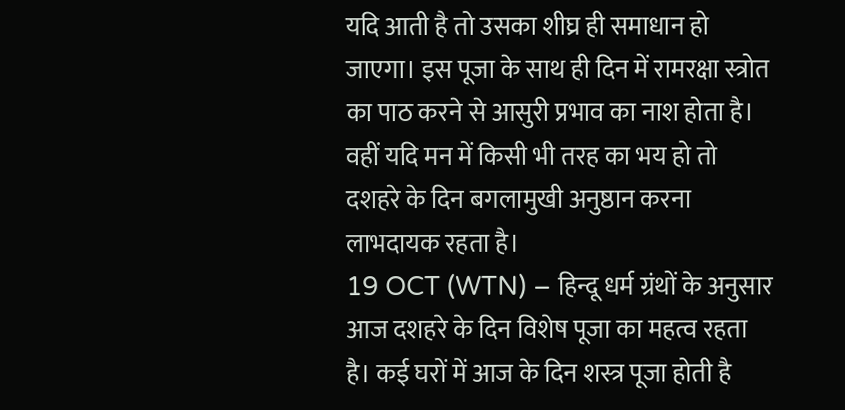यदि आती है तो उसका शीघ्र ही समाधान हो जाएगा। इस पूजा के साथ ही दिन में रामरक्षा स्त्रोत का पाठ करने से आसुरी प्रभाव का नाश होता है। वहीं यदि मन में किसी भी तरह का भय हो तो दशहरे के दिन बगलामुखी अनुष्ठान करना लाभदायक रहता है।
19 OCT (WTN) – हिन्दू धर्म ग्रंथों के अनुसार आज दशहरे के दिन विशेष पूजा का महत्व रहता है। कई घरों में आज के दिन शस्त्र पूजा होती है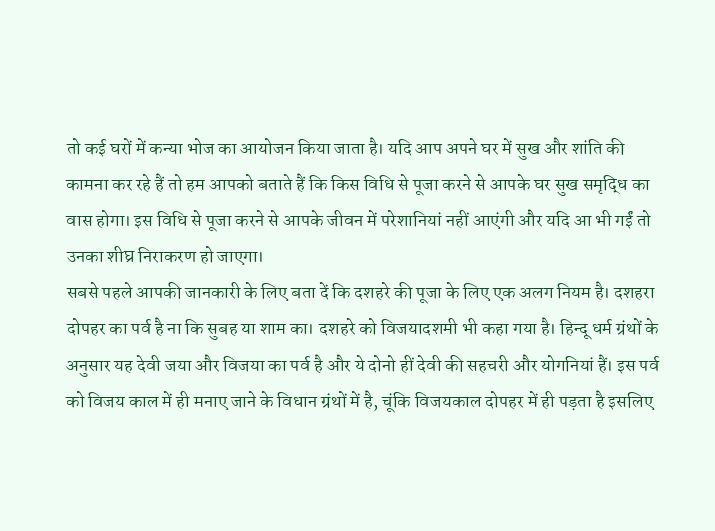तो कई घरों में कन्या भोज का आयोजन किया जाता है। यदि आप अपने घर में सुख और शांति की कामना कर रहे हैं तो हम आपको बताते हैं कि किस विधि से पूजा करने से आपके घर सुख समृद्धि का वास होगा। इस विधि से पूजा करने से आपके जीवन में परेशानियां नहीं आएंगी और यदि आ भी गईं तो उनका शीघ्र निराकरण हो जाएगा।
सबसे पहले आपकी जानकारी के लिए बता दें कि दशहरे की पूजा के लिए एक अलग नियम है। दशहरा दोपहर का पर्व है ना कि सुबह या शाम का। दशहरे को विजयादशमी भी कहा गया है। हिन्दू धर्म ग्रंथों के अनुसार यह देवी जया और विजया का पर्व है और ये दोनो हीं देवी की सहचरी और योगनियां हैं। इस पर्व को विजय काल में ही मनाए जाने के विधान ग्रंथों में है, चूंकि विजयकाल दोपहर में ही पड़ता है इसलिए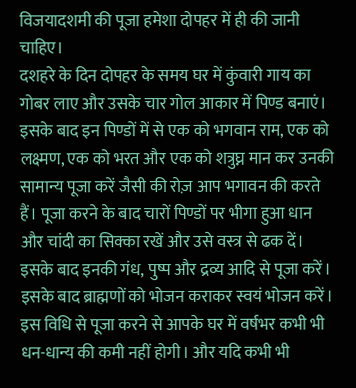विजयादशमी की पूजा हमेशा दोपहर में ही की जानी चाहिए।
दशहरे के दिन दोपहर के समय घर में कुंवारी गाय का गोबर लाए और उसके चार गोल आकार में पिण्ड बनाएं। इसके बाद इन पिण्डों में से एक को भगवान राम, एक को लक्ष्मण, एक को भरत और एक को शत्रुघ्न मान कर उनकी सामान्य पूजा करें जैसी की रोज़ आप भगावन की करते हैं। पूजा करने के बाद चारों पिण्डों पर भीगा हुआ धान और चांदी का सिक्का रखें और उसे वस्त्र से ढक दें। इसके बाद इनकी गंध, पुष्प और द्रव्य आदि से पूजा करें। इसके बाद ब्राह्मणों को भोजन कराकर स्वयं भोजन करें।
इस विधि से पूजा करने से आपके घर में वर्षभर कभी भी धन-धान्य की कमी नहीं होगी। और यदि कभी भी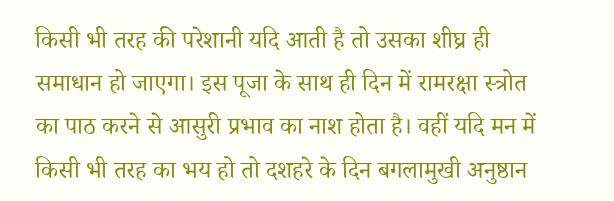किसी भी तरह की परेशानी यदि आती है तो उसका शीघ्र ही समाधान हो जाएगा। इस पूजा के साथ ही दिन में रामरक्षा स्त्रोत का पाठ करने से आसुरी प्रभाव का नाश होता है। वहीं यदि मन में किसी भी तरह का भय हो तो दशहरे के दिन बगलामुखी अनुष्ठान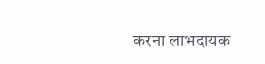करना लाभदायक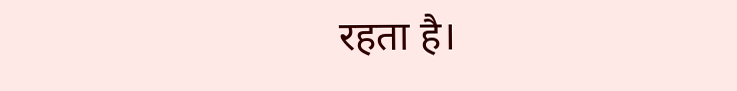रहता है।